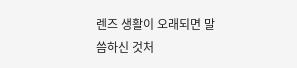렌즈 생활이 오래되면 말씀하신 것처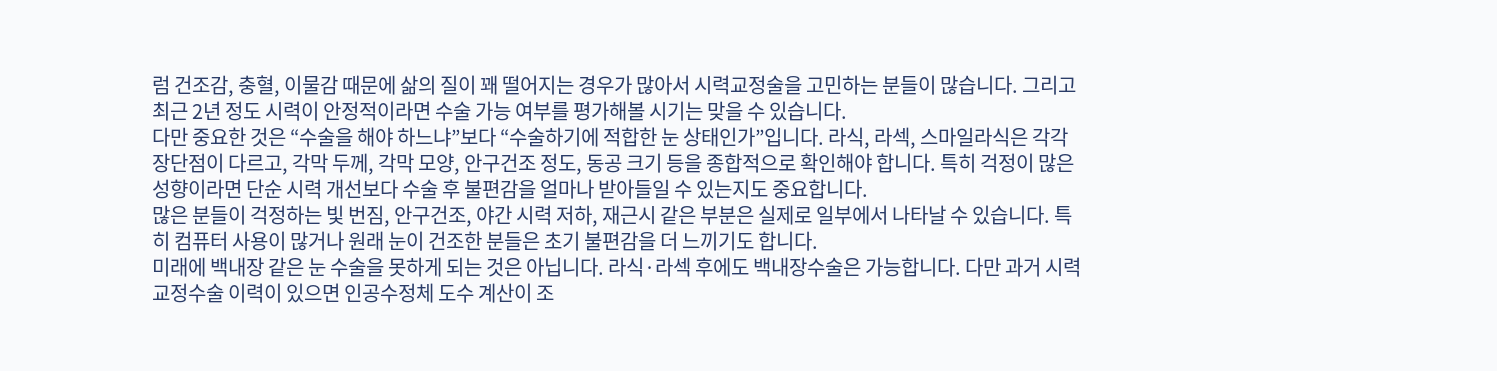럼 건조감, 충혈, 이물감 때문에 삶의 질이 꽤 떨어지는 경우가 많아서 시력교정술을 고민하는 분들이 많습니다. 그리고 최근 2년 정도 시력이 안정적이라면 수술 가능 여부를 평가해볼 시기는 맞을 수 있습니다.
다만 중요한 것은 “수술을 해야 하느냐”보다 “수술하기에 적합한 눈 상태인가”입니다. 라식, 라섹, 스마일라식은 각각 장단점이 다르고, 각막 두께, 각막 모양, 안구건조 정도, 동공 크기 등을 종합적으로 확인해야 합니다. 특히 걱정이 많은 성향이라면 단순 시력 개선보다 수술 후 불편감을 얼마나 받아들일 수 있는지도 중요합니다.
많은 분들이 걱정하는 빛 번짐, 안구건조, 야간 시력 저하, 재근시 같은 부분은 실제로 일부에서 나타날 수 있습니다. 특히 컴퓨터 사용이 많거나 원래 눈이 건조한 분들은 초기 불편감을 더 느끼기도 합니다.
미래에 백내장 같은 눈 수술을 못하게 되는 것은 아닙니다. 라식·라섹 후에도 백내장수술은 가능합니다. 다만 과거 시력교정수술 이력이 있으면 인공수정체 도수 계산이 조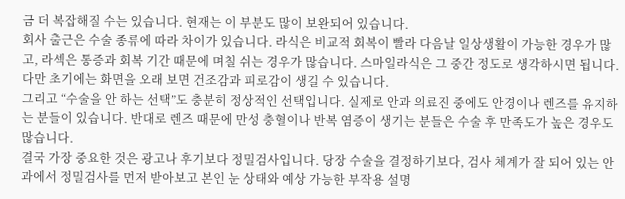금 더 복잡해질 수는 있습니다. 현재는 이 부분도 많이 보완되어 있습니다.
회사 출근은 수술 종류에 따라 차이가 있습니다. 라식은 비교적 회복이 빨라 다음날 일상생활이 가능한 경우가 많고, 라섹은 통증과 회복 기간 때문에 며칠 쉬는 경우가 많습니다. 스마일라식은 그 중간 정도로 생각하시면 됩니다. 다만 초기에는 화면을 오래 보면 건조감과 피로감이 생길 수 있습니다.
그리고 “수술을 안 하는 선택”도 충분히 정상적인 선택입니다. 실제로 안과 의료진 중에도 안경이나 렌즈를 유지하는 분들이 있습니다. 반대로 렌즈 때문에 만성 충혈이나 반복 염증이 생기는 분들은 수술 후 만족도가 높은 경우도 많습니다.
결국 가장 중요한 것은 광고나 후기보다 정밀검사입니다. 당장 수술을 결정하기보다, 검사 체계가 잘 되어 있는 안과에서 정밀검사를 먼저 받아보고 본인 눈 상태와 예상 가능한 부작용 설명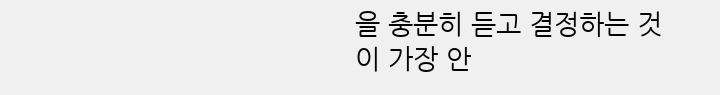을 충분히 듣고 결정하는 것이 가장 안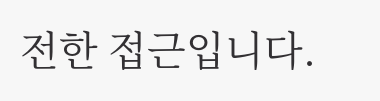전한 접근입니다.